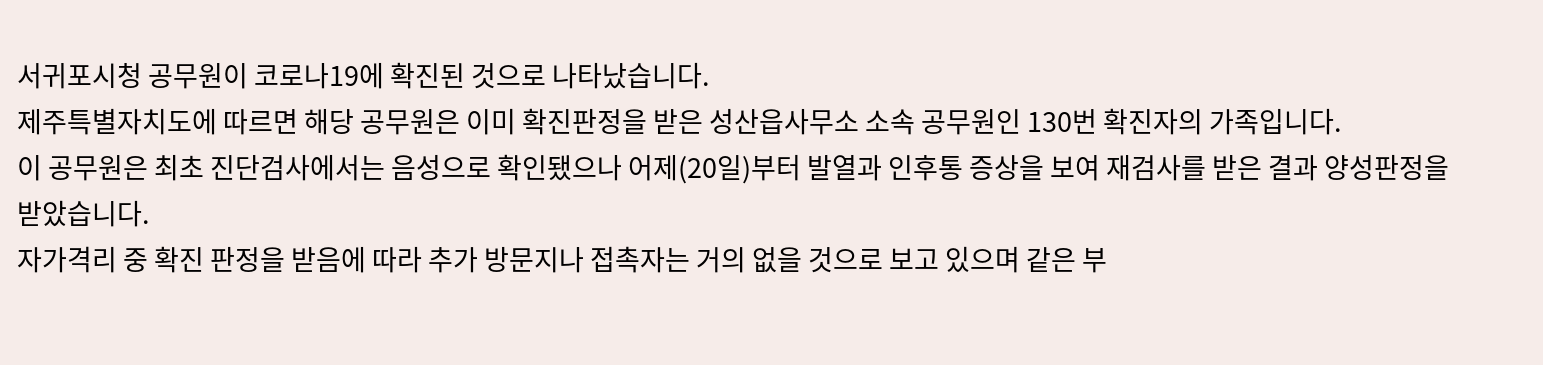서귀포시청 공무원이 코로나19에 확진된 것으로 나타났습니다.
제주특별자치도에 따르면 해당 공무원은 이미 확진판정을 받은 성산읍사무소 소속 공무원인 130번 확진자의 가족입니다.
이 공무원은 최초 진단검사에서는 음성으로 확인됐으나 어제(20일)부터 발열과 인후통 증상을 보여 재검사를 받은 결과 양성판정을 받았습니다.
자가격리 중 확진 판정을 받음에 따라 추가 방문지나 접촉자는 거의 없을 것으로 보고 있으며 같은 부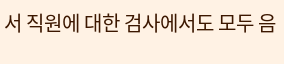서 직원에 대한 검사에서도 모두 음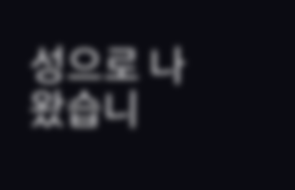성으로 나왔습니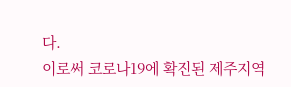다.
이로써 코로나19에 확진된 제주지역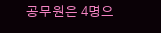공무원은 4명으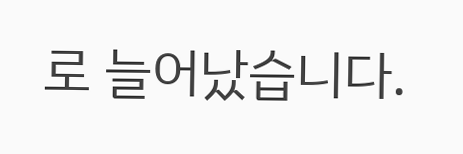로 늘어났습니다.